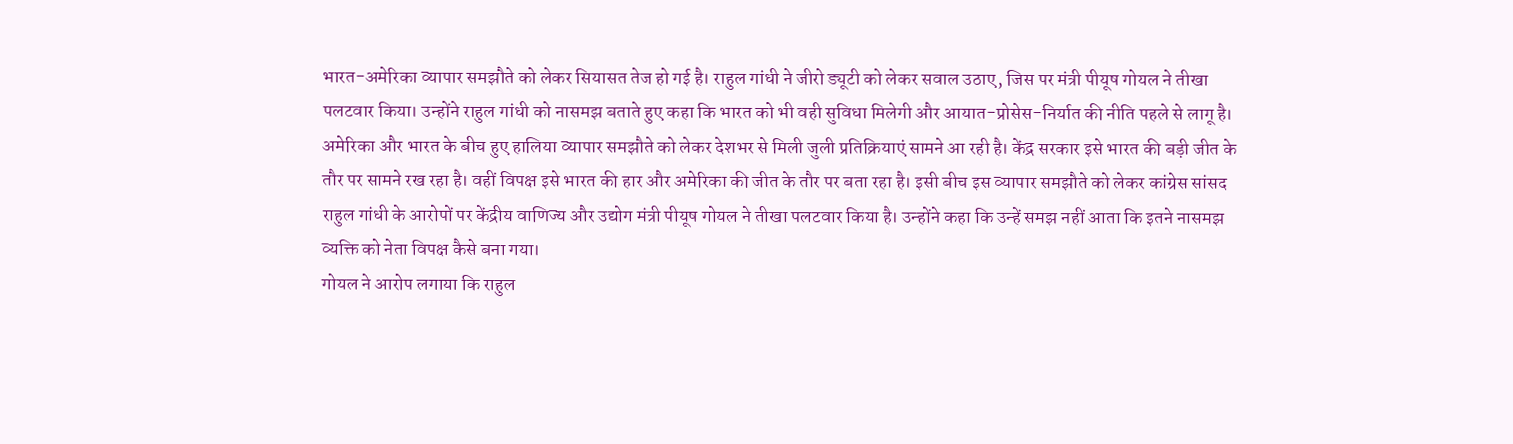भारत-अमेरिका व्यापार समझौते को लेकर सियासत तेज हो गई है। राहुल गांधी ने जीरो ड्यूटी को लेकर सवाल उठाए, जिस पर मंत्री पीयूष गोयल ने तीखा पलटवार किया। उन्होंने राहुल गांधी को नासमझ बताते हुए कहा कि भारत को भी वही सुविधा मिलेगी और आयात-प्रोसेस-निर्यात की नीति पहले से लागू है।
अमेरिका और भारत के बीच हुए हालिया व्यापार समझौते को लेकर देशभर से मिली जुली प्रतिक्रियाएं सामने आ रही है। केंद्र सरकार इसे भारत की बड़ी जीत के तौर पर सामने रख रहा है। वहीं विपक्ष इसे भारत की हार और अमेरिका की जीत के तौर पर बता रहा है। इसी बीच इस व्यापार समझौते को लेकर कांग्रेस सांसद राहुल गांधी के आरोपों पर केंद्रीय वाणिज्य और उद्योग मंत्री पीयूष गोयल ने तीखा पलटवार किया है। उन्होंने कहा कि उन्हें समझ नहीं आता कि इतने नासमझ व्यक्ति को नेता विपक्ष कैसे बना गया।
गोयल ने आरोप लगाया कि राहुल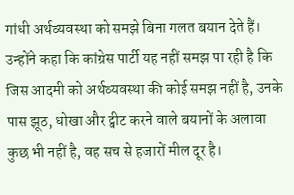गांधी अर्थव्यवस्था को समझे बिना गलत बयान देते हैं। उन्होंने कहा कि कांग्रेस पार्टी यह नहीं समझ पा रही है कि जिस आदमी को अर्थव्यवस्था की कोई समझ नहीं है, उनके पास झूठ, धोखा और ट्वीट करने वाले बयानों के अलावा कुछ भी नहीं है, वह सच से हजारों मील दूर है।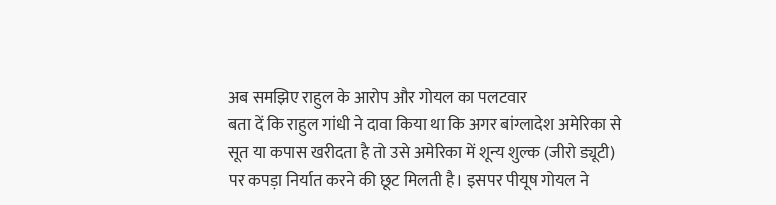अब समझिए राहुल के आरोप और गोयल का पलटवार
बता दें कि राहुल गांधी ने दावा किया था कि अगर बांग्लादेश अमेरिका से सूत या कपास खरीदता है तो उसे अमेरिका में शून्य शुल्क (जीरो ड्यूटी) पर कपड़ा निर्यात करने की छूट मिलती है। इसपर पीयूष गोयल ने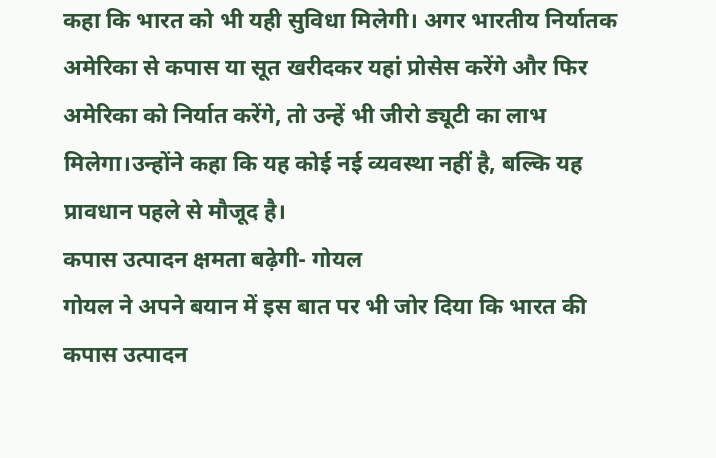कहा कि भारत को भी यही सुविधा मिलेगी। अगर भारतीय निर्यातक अमेरिका से कपास या सूत खरीदकर यहां प्रोसेस करेंगे और फिर अमेरिका को निर्यात करेंगे, तो उन्हें भी जीरो ड्यूटी का लाभ मिलेगा।उन्होंने कहा कि यह कोई नई व्यवस्था नहीं है, बल्कि यह प्रावधान पहले से मौजूद है।
कपास उत्पादन क्षमता बढ़ेगी- गोयल
गोयल ने अपने बयान में इस बात पर भी जोर दिया कि भारत की कपास उत्पादन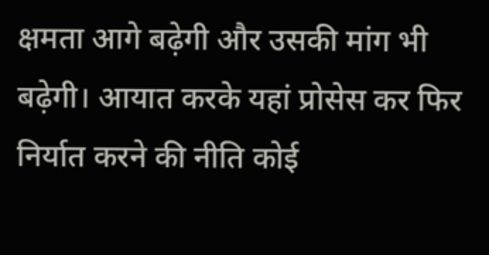क्षमता आगे बढ़ेगी और उसकी मांग भी बढ़ेगी। आयात करके यहां प्रोसेस कर फिर निर्यात करने की नीति कोई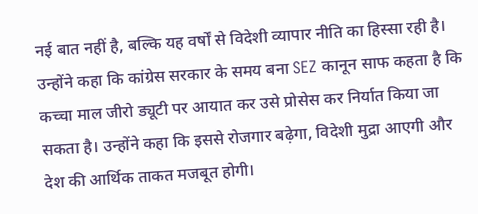नई बात नहीं है, बल्कि यह वर्षों से विदेशी व्यापार नीति का हिस्सा रही है। उन्होंने कहा कि कांग्रेस सरकार के समय बना SEZ कानून साफ कहता है कि कच्चा माल जीरो ड्यूटी पर आयात कर उसे प्रोसेस कर निर्यात किया जा सकता है। उन्होंने कहा कि इससे रोजगार बढ़ेगा, विदेशी मुद्रा आएगी और देश की आर्थिक ताकत मजबूत होगी।